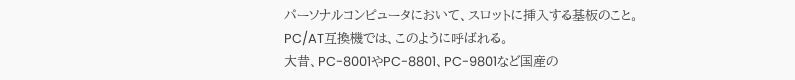パーソナルコンピュータにおいて、スロットに挿入する基板のこと。
PC/AT互換機では、このように呼ばれる。
大昔、PC-8001やPC-8801、PC-9801など国産の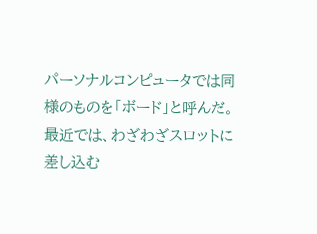パーソナルコンピュータでは同様のものを「ボード」と呼んだ。
最近では、わざわざスロットに差し込む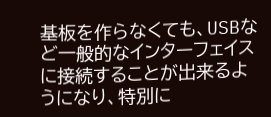基板を作らなくても、USBなど一般的なインターフェイスに接続することが出来るようになり、特別に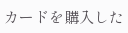カードを購入した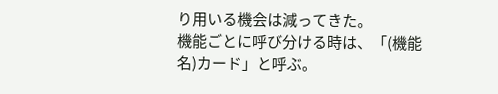り用いる機会は減ってきた。
機能ごとに呼び分ける時は、「(機能名)カード」と呼ぶ。